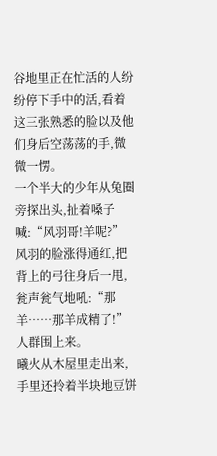谷地里正在忙活的人纷纷停下手中的活,看着这三张熟悉的脸以及他们身后空荡荡的手,微微一愣。
一个半大的少年从兔圈旁探出头,扯着嗓子喊:“风羽哥!羊呢?”
风羽的脸涨得通红,把背上的弓往身后一甩,瓮声瓮气地吼:“那羊……那羊成精了!”
人群围上来。
曦火从木屋里走出来,手里还拎着半块地豆饼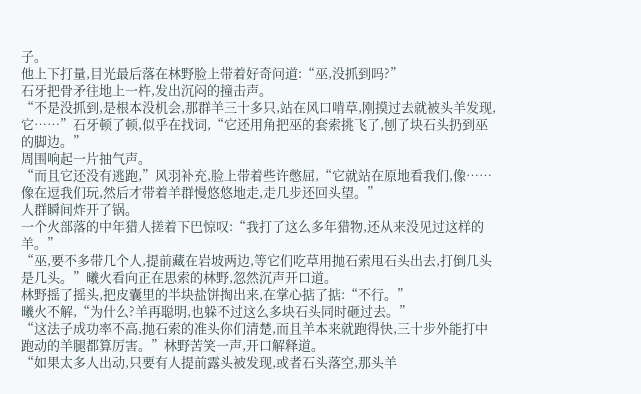子。
他上下打量,目光最后落在林野脸上带着好奇问道:“巫,没抓到吗?”
石牙把骨矛往地上一杵,发出沉闷的撞击声。
“不是没抓到,是根本没机会,那群羊三十多只,站在风口啃草,刚摸过去就被头羊发现,它……”石牙顿了顿,似乎在找词,“它还用角把巫的套索挑飞了,刨了块石头扔到巫的脚边。”
周围响起一片抽气声。
“而且它还没有逃跑,”风羽补充,脸上带着些许憋屈,“它就站在原地看我们,像……像在逗我们玩,然后才带着羊群慢悠悠地走,走几步还回头望。”
人群瞬间炸开了锅。
一个火部落的中年猎人搓着下巴惊叹:“我打了这么多年猎物,还从来没见过这样的羊。”
“巫,要不多带几个人,提前藏在岩坡两边,等它们吃草用抛石索甩石头出去,打倒几头是几头。”曦火看向正在思索的林野,忽然沉声开口道。
林野摇了摇头,把皮囊里的半块盐饼掏出来,在掌心掂了掂:“不行。”
曦火不解,“为什么?羊再聪明,也躲不过这么多块石头同时砸过去。”
“这法子成功率不高,抛石索的准头你们清楚,而且羊本来就跑得快,三十步外能打中跑动的羊腿都算厉害。”林野苦笑一声,开口解释道。
“如果太多人出动,只要有人提前露头被发现,或者石头落空,那头羊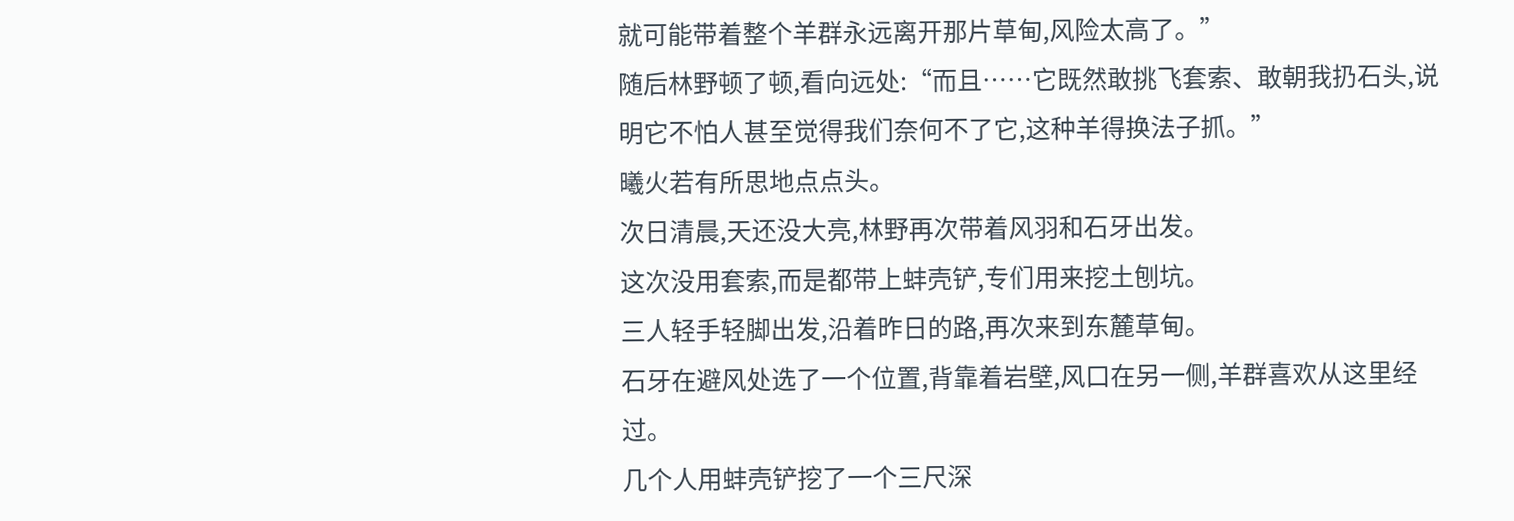就可能带着整个羊群永远离开那片草甸,风险太高了。”
随后林野顿了顿,看向远处:“而且……它既然敢挑飞套索、敢朝我扔石头,说明它不怕人甚至觉得我们奈何不了它,这种羊得换法子抓。”
曦火若有所思地点点头。
次日清晨,天还没大亮,林野再次带着风羽和石牙出发。
这次没用套索,而是都带上蚌壳铲,专们用来挖土刨坑。
三人轻手轻脚出发,沿着昨日的路,再次来到东麓草甸。
石牙在避风处选了一个位置,背靠着岩壁,风口在另一侧,羊群喜欢从这里经过。
几个人用蚌壳铲挖了一个三尺深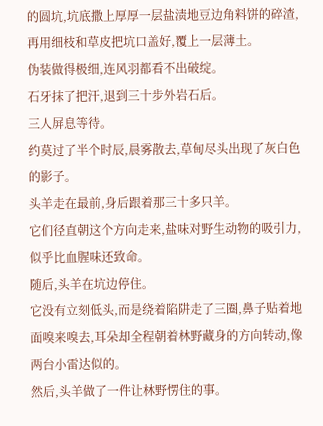的圆坑,坑底撒上厚厚一层盐渍地豆边角料饼的碎渣,再用细枝和草皮把坑口盖好,覆上一层薄土。
伪装做得极细,连风羽都看不出破绽。
石牙抹了把汗,退到三十步外岩石后。
三人屏息等待。
约莫过了半个时辰,晨雾散去,草甸尽头出现了灰白色的影子。
头羊走在最前,身后跟着那三十多只羊。
它们径直朝这个方向走来,盐味对野生动物的吸引力,似乎比血腥味还致命。
随后,头羊在坑边停住。
它没有立刻低头,而是绕着陷阱走了三圈,鼻子贴着地面嗅来嗅去,耳朵却全程朝着林野藏身的方向转动,像两台小雷达似的。
然后,头羊做了一件让林野愣住的事。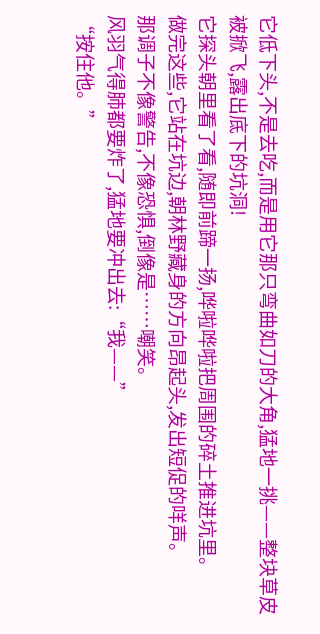它低下头,不是去吃,而是用它那只弯曲如刀的大角,猛地一挑——整块草皮被掀飞,露出底下的坑洞!
它探头朝里看了看,随即前蹄一扬,哗啦哗啦把周围的碎土推进坑里。
做完这些,它站在坑边,朝林野藏身的方向昂起头,发出短促的咩声。
那调子不像警告,不像恐惧,倒像是……嘲笑。
风羽气得肺都要炸了,猛地要冲出去:“我——”
“按住他。”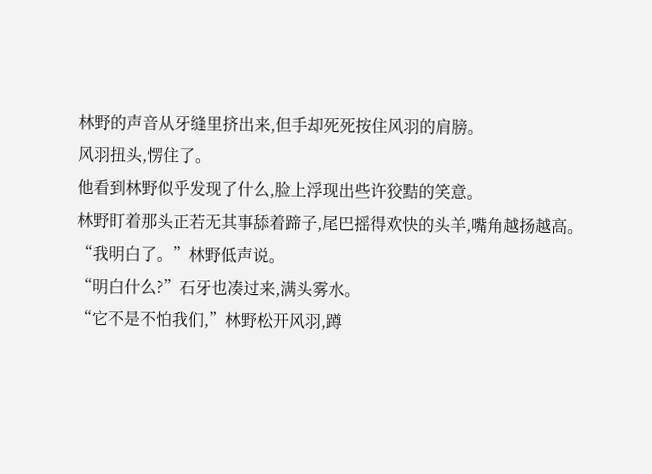林野的声音从牙缝里挤出来,但手却死死按住风羽的肩膀。
风羽扭头,愣住了。
他看到林野似乎发现了什么,脸上浮现出些许狡黠的笑意。
林野盯着那头正若无其事舔着蹄子,尾巴摇得欢快的头羊,嘴角越扬越高。
“我明白了。”林野低声说。
“明白什么?”石牙也凑过来,满头雾水。
“它不是不怕我们,”林野松开风羽,蹲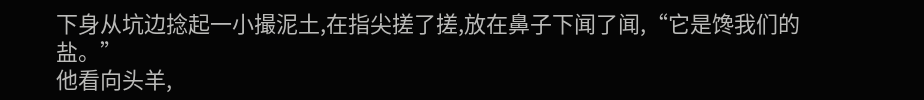下身从坑边捻起一小撮泥土,在指尖搓了搓,放在鼻子下闻了闻,“它是馋我们的盐。”
他看向头羊,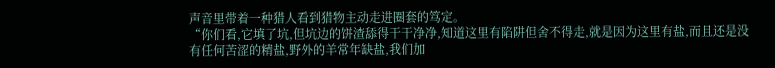声音里带着一种猎人看到猎物主动走进圈套的笃定。
“你们看,它填了坑,但坑边的饼渣舔得干干净净,知道这里有陷阱但舍不得走,就是因为这里有盐,而且还是没有任何苦涩的精盐,野外的羊常年缺盐,我们加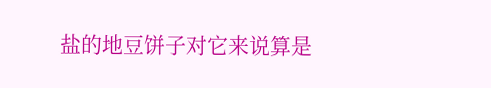盐的地豆饼子对它来说算是